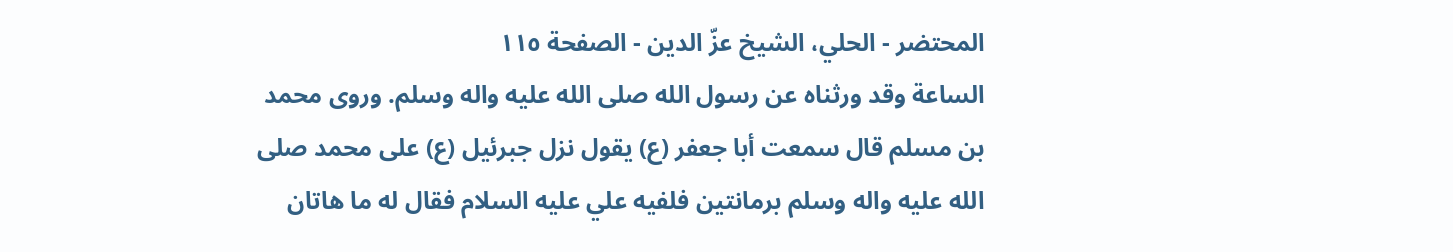المحتضر - الحلي، الشيخ عزّ الدين - الصفحة ١١٥
الساعة وقد ورثناه عن رسول الله صلى الله عليه واله وسلم. وروى محمد بن مسلم قال سمعت أبا جعفر (ع) يقول نزل جبرئيل (ع) على محمد صلى الله عليه واله وسلم برمانتين فلفيه علي عليه السلام فقال له ما هاتان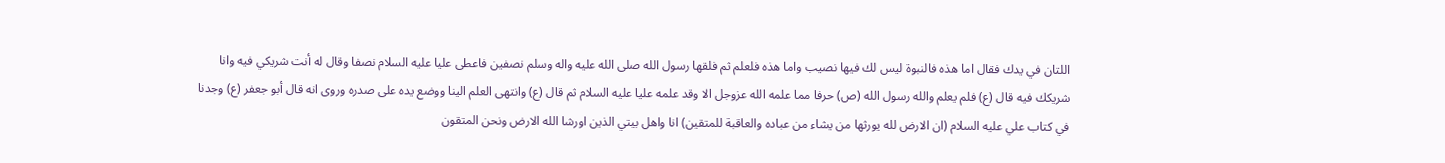اللتان في يدك فقال اما هذه فالنبوة ليس لك فيها نصيب واما هذه فلعلم ثم فلقها رسول الله صلى الله عليه واله وسلم نصفين فاعطى عليا عليه السلام نصفا وقال له أنت شريكي فيه وانا شريكك فيه قال (ع) فلم يعلم والله رسول الله (ص) حرفا مما علمه الله عزوجل الا وقد علمه عليا عليه السلام ثم قال (ع) وانتهى العلم الينا ووضع يده على صدره وروى انه قال أبو جعفر (ع) وجدنا في كتاب علي عليه السلام (ان الارض لله يورثها من يشاء من عباده والعاقبة للمتقين) انا واهل بيتي الذين اورشا الله الارض ونحن المتقون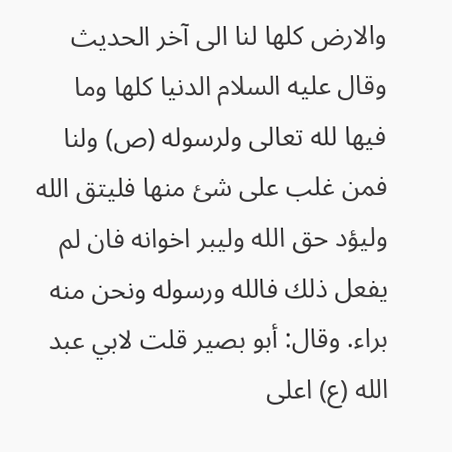والارض كلها لنا الى آخر الحديث وقال عليه السلام الدنيا كلها وما فيها لله تعالى ولرسوله (ص) ولنا فمن غلب على شئ منها فليتق الله وليؤد حق الله وليبر اخوانه فان لم يفعل ذلك فالله ورسوله ونحن منه براء. وقال: أبو بصير قلت لابي عبد الله (ع) اعلى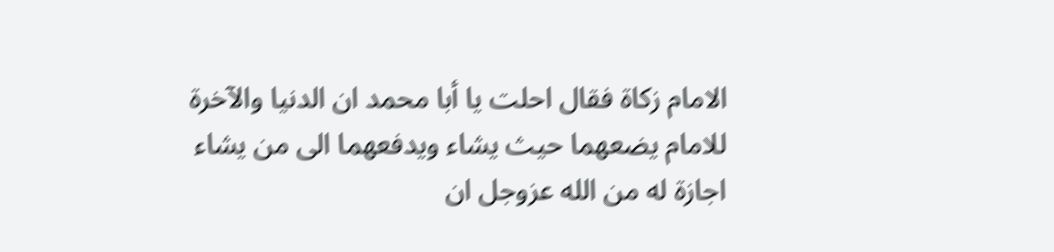الامام زكاة فقال احلت يا أبا محمد ان الدنيا والآخرة للامام يضعهما حيث يشاء ويدفعهما الى من يشاء اجازة له من الله عزوجل ان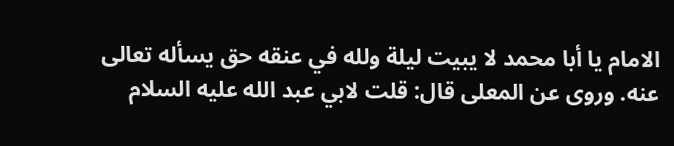الامام يا أبا محمد لا يبيت ليلة ولله في عنقه حق يسأله تعالى عنه. وروى عن المعلى قال: قلت لابي عبد الله عليه السلام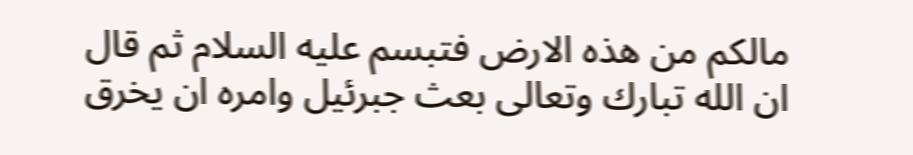مالكم من هذه الارض فتبسم عليه السلام ثم قال ان الله تبارك وتعالى بعث جبرئيل وامره ان يخرق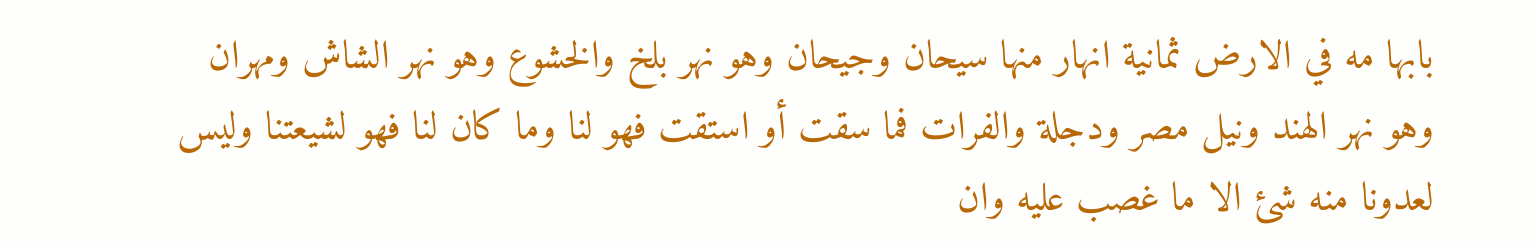بابها مه في الارض ثمانية انهار منها سيحان وجيحان وهو نهر بلخ والخشوع وهو نهر الشاش ومهران وهو نهر الهند ونيل مصر ودجلة والفرات فما سقت أو استقت فهو لنا وما كان لنا فهو لشيعتنا وليس لعدونا منه شئ الا ما غصب عليه وان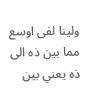ولينا لفى اوسع مما بين ذه الى ذه يعني بين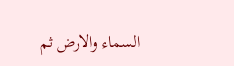السماء والارض ثم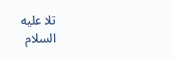تلا عليه السلام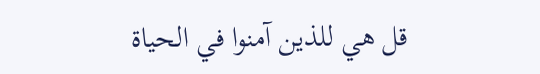قل هي للذين آمنوا في الحياة